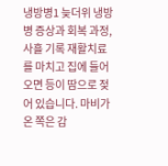냉방병1 늦더위 냉방병 증상과 회복 과정, 사흘 기록 재활치료를 마치고 집에 들어오면 등이 땀으로 젖어 있습니다. 마비가 온 쪽은 감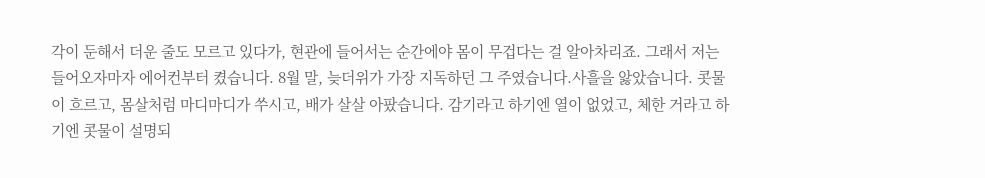각이 둔해서 더운 줄도 모르고 있다가, 현관에 들어서는 순간에야 몸이 무겁다는 걸 알아차리죠. 그래서 저는 들어오자마자 에어컨부터 켰습니다. 8월 말, 늦더위가 가장 지독하던 그 주였습니다.사흘을 앓았습니다. 콧물이 흐르고, 몸살처럼 마디마디가 쑤시고, 배가 살살 아팠습니다. 감기라고 하기엔 열이 없었고, 체한 거라고 하기엔 콧물이 설명되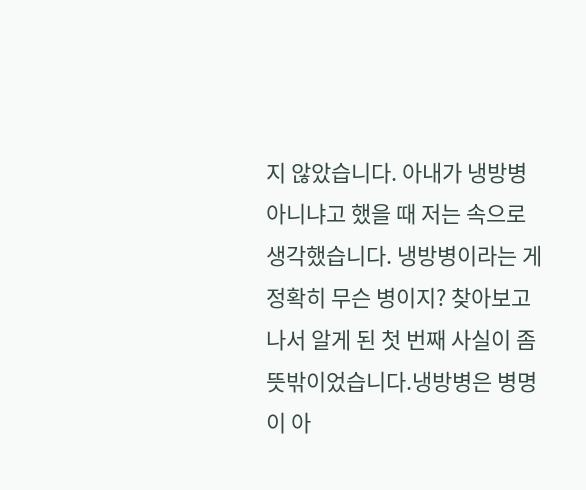지 않았습니다. 아내가 냉방병 아니냐고 했을 때 저는 속으로 생각했습니다. 냉방병이라는 게 정확히 무슨 병이지? 찾아보고 나서 알게 된 첫 번째 사실이 좀 뜻밖이었습니다.냉방병은 병명이 아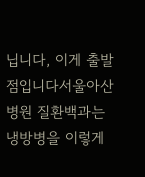닙니다, 이게 출발점입니다서울아산병원 질환백과는 냉방병을 이렇게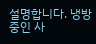설명합니다. 냉방 중인 사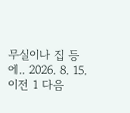무실이나 집 등에.. 2026. 8. 15. 이전 1 다음